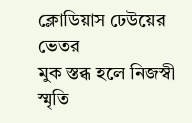ক্লোডিয়াস ঢেউয়ের ভেতর
মুক স্তব্ধ হলে নিজস্বী স্মৃতি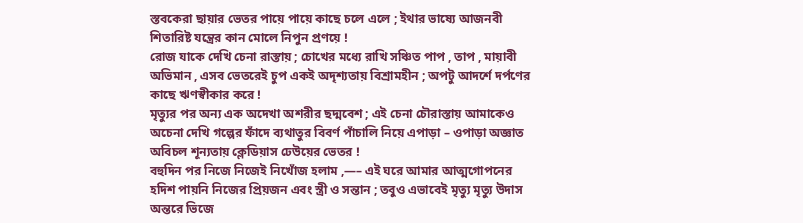স্তবকেরা ছায়ার ভেতর পায়ে পায়ে কাছে চলে এলে ; ইথার ভাষ্যে আজনবী শিতারিষ্ট যন্ত্রের কান মোলে নিপুন প্রণয়ে !
রোজ যাকে দেখি চেনা রাস্তায় ; চোখের মধ্যে রাখি সঞ্চিত পাপ , তাপ , মায়াবী অভিমান , এসব ভেতরেই চুপ একই অদৃশ্যতায় বিশ্রামহীন ; অপটু আদর্শে দর্পণের কাছে ঋণস্বীকার করে !
মৃত্যুর পর অন্য এক অদেখা অশরীর ছদ্মবেশ ; এই চেনা চৌরাস্তায় আমাকেও অচেনা দেখি গল্পের ফাঁদে ব্যথাতুর বিবর্ণ পাঁচালি নিয়ে এপাড়া – ওপাড়া অজ্ঞাত অবিচল শূন্যতায় ক্লেডিয়াস ঢেউয়ের ভেতর !
বহুদিন পর নিজে নিজেই নিখোঁজ হলাম ,—– এই ঘরে আমার আত্মগোপনের হদিশ পায়নি নিজের প্রিয়জন এবং স্ত্রী ও সন্তান ; তবুও এভাবেই মৃত্যু মৃত্যু উদাস অন্তরে ভিজে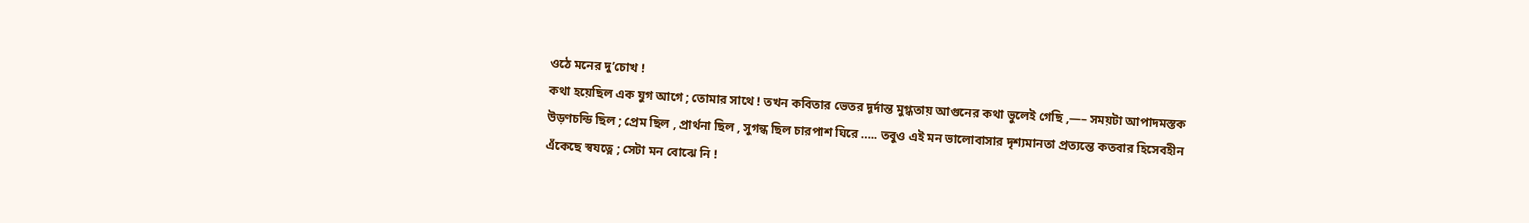ওঠে মনের দু’চোখ !
কথা হয়েছিল এক যুগ আগে ; তোমার সাথে ! তখন কবিতার ভেতর দূর্দান্ত মুগ্ধতায় আগুনের কথা ভুলেই গেছি ,—– সময়টা আপাদমস্তক উড়ণচন্ডি ছিল ; প্রেম ছিল , প্রার্থনা ছিল , সুগন্ধ ছিল চারপাশ ঘিরে ….. তবুও এই মন ভালোবাসার দৃশ্যমানতা প্রত্যন্তে কতবার হিসেবহীন এঁকেছে স্বযত্নে ; সেটা মন বোঝে নি !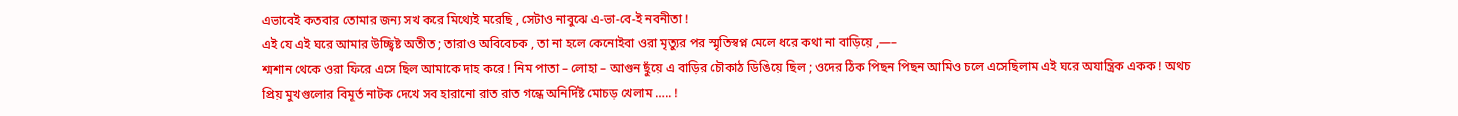এভাবেই কতবার তোমার জন্য সখ করে মিথ্যেই মরেছি , সেটাও নাবুঝে এ-ভা-বে-ই নবনীতা !
এই যে এই ঘরে আমার উচ্ছ্বিষ্ট অতীত ; তারাও অবিবেচক , তা না হলে কেনোইবা ওরা মৃত্যুর পর স্মৃতিস্বপ্ন মেলে ধরে কথা না বাড়িয়ে ,—–
শ্মশান থেকে ওরা ফিরে এসে ছিল আমাকে দাহ করে ! নিম পাতা – লোহা – আগুন ছুঁয়ে এ বাড়ির চৌকাঠ ডিঙিয়ে ছিল ; ওদের ঠিক পিছন পিছন আমিও চলে এসেছিলাম এই ঘরে অযান্ত্রিক একক ! অথচ প্রিয় মুখগুলোর বিমূর্ত নাটক দেখে সব হারানো রাত রাত গন্ধে অনির্দিষ্ট মোচড় খেলাম ….. !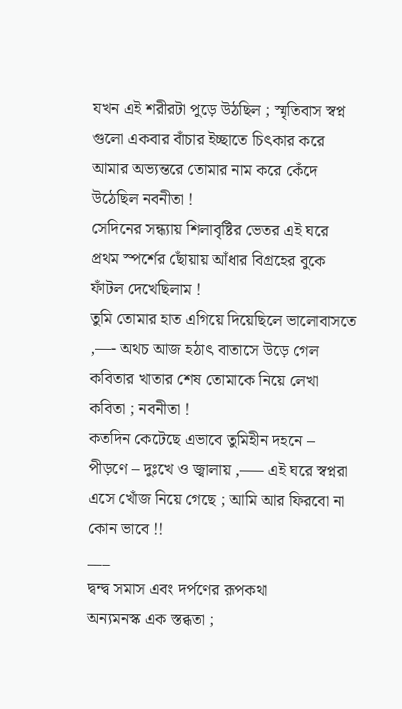যখন এই শরীরটা পুড়ে উঠছিল ; স্মৃতিবাস স্বপ্ন গুলো একবার বাঁচার ইচ্ছাতে চিৎকার করে আমার অভ্যন্তরে তোমার নাম করে কেঁদে উঠেছিল নবনীতা !
সেদিনের সন্ধ্যায় শিলাবৃষ্টির ভেতর এই ঘরে প্রথম স্পর্শের ছোঁয়ায় আঁধার বিগ্রহের বুকে ফাঁটল দেখেছিলাম !
তুমি তোমার হাত এগিয়ে দিয়েছিলে ভালোবাসতে ,—- অথচ আজ হঠাৎ বাতাসে উড়ে গেল কবিতার খাতার শেষ তোমাকে নিয়ে লেখা কবিতা ; নবনীতা !
কতদিন কেটেছে এভাবে তুমিহীন দহনে – পীড়ণে – দুঃখে ও জ্বালায় ,—– এই ঘরে স্বপ্নরা এসে খোঁজ নিয়ে গেছে ; আমি আর ফিরবো না কোন ভাবে !!
___
দ্বন্দ্ব সমাস এবং দর্পণের রূপকথা
অন্যমনস্ক এক স্তব্ধতা ;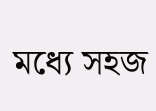মধ্যে সহজ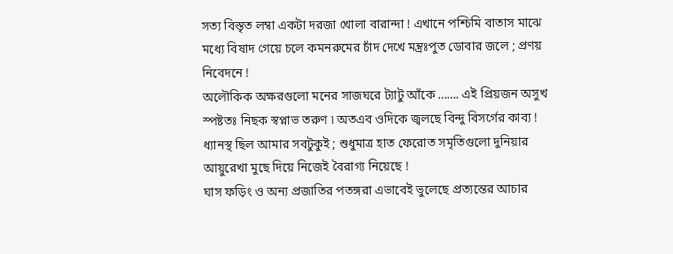সত্য বিস্তৃত লম্বা একটা দরজা খোলা বারান্দা ! এখানে পশ্চিমি বাতাস মাঝে মধ্যে বিষাদ গেয়ে চলে কমনরুমের চাঁদ দেখে মন্ত্রঃপুত ডোবার জলে ; প্রণয় নিবেদনে !
অলৌকিক অক্ষরগুলো মনের সাজঘরে ট্যাটু আঁকে ……. এই প্রিয়জন অসুখ স্পষ্টতঃ নিছক স্বপ্নাভ তরুণ ৷ অতএব ওদিকে জ্বলছে বিন্দু বিসর্গের কাব্য ! ধ্যানস্থ ছিল আমার সবটুকুই ; শুধুমাত্র হাত ফেরোত সমৃতিগুলো দুনিয়ার আয়ুরেখা মুছে দিয়ে নিজেই বৈরাগ্য নিয়েছে !
ঘাস ফড়িং ও অন্য প্রজাতির পতঙ্গরা এভাবেই ভুলেছে প্রত্যন্তের আচার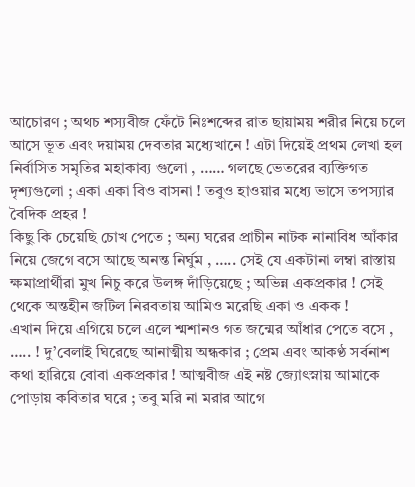আচোরণ ; অথচ শস্যবীজ ফেঁটে নিঃশব্দের রাত ছায়াময় শরীর নিয়ে চলে আসে ভূত এবং দয়াময় দেবতার মধ্যেখানে ! এটা দিয়েই প্রথম লেখা হল নির্বাসিত সমৃতির মহাকাব্য গুলো , …… গলছে ভেতরের ব্যক্তিগত দৃশ্যগুলো ; একা একা বিও বাসনা ! তবুও হাওয়ার মধ্যে ভাসে তপস্যার বৈদিক প্রহর !
কিছু কি চেয়েছি চোখ পেতে ; অন্য ঘরের প্রাচীন নাটক নানাবিধ আঁকার নিয়ে জেগে বসে আছে অনন্ত নির্ঘুম , ….. সেই যে একটানা লম্বা রাস্তায় ক্ষমাপ্রার্থীরা মুখ নিচু করে উলঙ্গ দাঁড়িয়েছে ; অভিন্ন একপ্রকার ! সেই থেকে অন্তহীন জটিল নিরবতায় আমিও মরেছি একা ও একক !
এখান দিয়ে এগিয়ে চলে এলে শ্মশানও গত জন্মের আঁধার পেতে বসে , ….. ! দু’বেলাই ঘিরেছে আনাত্মীয় অন্ধকার ; প্রেম এবং আকণ্ঠ সর্বনাশ কথা হারিয়ে বোবা একপ্রকার ! আত্মবীজ এই নষ্ট জ্যোৎস্নায় আমাকে পোড়ায় কবিতার ঘরে ; তবু মরি না মরার আগে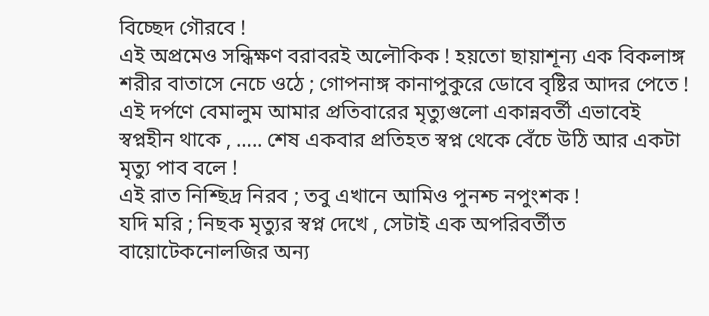বিচ্ছেদ গৌরবে !
এই অপ্রমেও সন্ধিক্ষণ বরাবরই অলৌকিক ! হয়তো ছায়াশূন্য এক বিকলাঙ্গ শরীর বাতাসে নেচে ওঠে ; গোপনাঙ্গ কানাপুকুরে ডোবে বৃষ্টির আদর পেতে !
এই দর্পণে বেমালুম আমার প্রতিবারের মৃত্যুগুলো একান্নবর্তী এভাবেই স্বপ্নহীন থাকে , ….. শেষ একবার প্রতিহত স্বপ্ন থেকে বেঁচে উঠি আর একটা মৃত্যু পাব বলে !
এই রাত নিশ্ছিদ্র নিরব ; তবু এখানে আমিও পুনশ্চ নপুংশক !
যদি মরি ; নিছক মৃত্যুর স্বপ্ন দেখে , সেটাই এক অপরিবর্তীত বায়োটেকনোলজির অন্য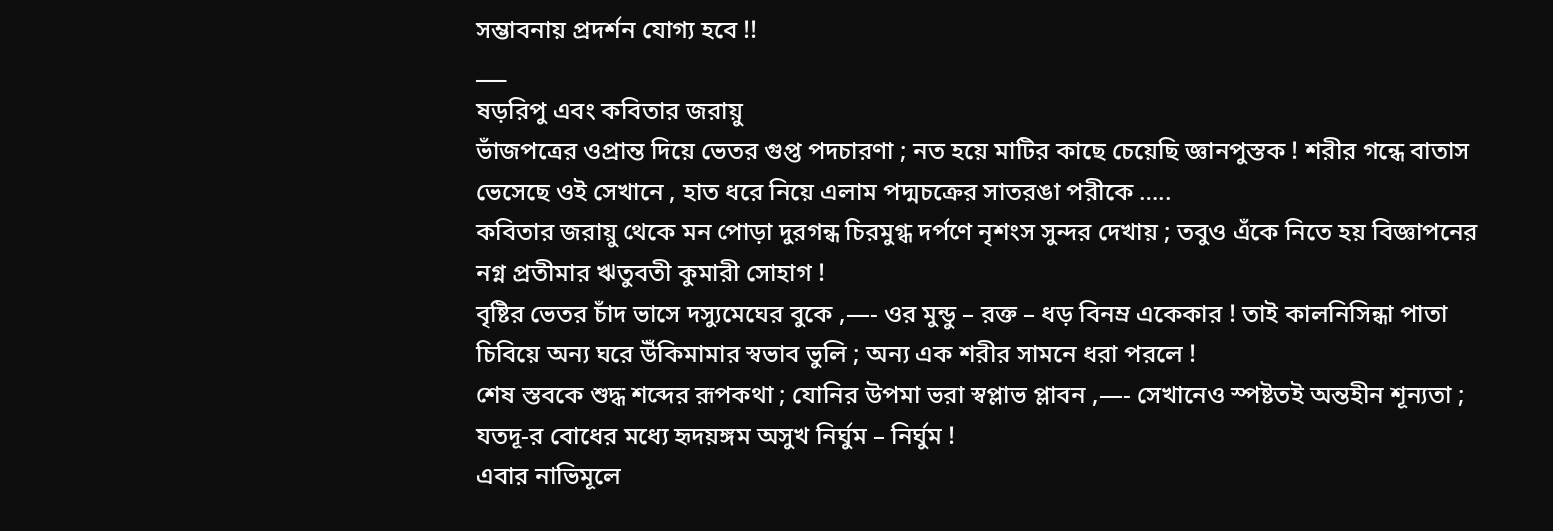সম্ভাবনায় প্রদর্শন যোগ্য হবে !!
___
ষড়রিপু এবং কবিতার জরায়ু
ভাঁজপত্রের ওপ্রান্ত দিয়ে ভেতর গুপ্ত পদচারণা ; নত হয়ে মাটির কাছে চেয়েছি জ্ঞানপুস্তক ! শরীর গন্ধে বাতাস ভেসেছে ওই সেখানে , হাত ধরে নিয়ে এলাম পদ্মচক্রের সাতরঙা পরীকে …..
কবিতার জরায়ু থেকে মন পোড়া দুরগন্ধ চিরমুগ্ধ দর্পণে নৃশংস সুন্দর দেখায় ; তবুও এঁকে নিতে হয় বিজ্ঞাপনের নগ্ন প্রতীমার ঋতুবতী কুমারী সোহাগ !
বৃষ্টির ভেতর চাঁদ ভাসে দস্যুমেঘের বুকে ,—- ওর মুন্ডু – রক্ত – ধড় বিনম্র একেকার ! তাই কালনিসিন্ধা পাতা চিবিয়ে অন্য ঘরে উঁকিমামার স্বভাব ভুলি ; অন্য এক শরীর সামনে ধরা পরলে !
শেষ স্তবকে শুদ্ধ শব্দের রূপকথা ; যোনির উপমা ভরা স্বপ্লাভ প্লাবন ,—- সেখানেও স্পষ্টতই অন্তহীন শূন্যতা ; যতদূ-র বোধের মধ্যে হৃদয়ঙ্গম অসুখ নির্ঘুম – নির্ঘুম !
এবার নাভিমূলে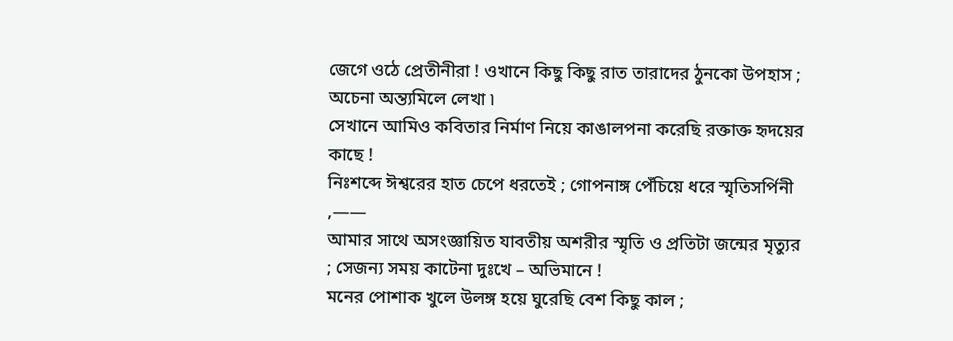জেগে ওঠে প্রেতীনীরা ! ওখানে কিছু কিছু রাত তারাদের ঠুনকো উপহাস ; অচেনা অন্ত্যমিলে লেখা ৷
সেখানে আমিও কবিতার নির্মাণ নিয়ে কাঙালপনা করেছি রক্তাক্ত হৃদয়ের কাছে !
নিঃশব্দে ঈশ্বরের হাত চেপে ধরতেই ; গোপনাঙ্গ পেঁচিয়ে ধরে স্মৃতিসর্পিনী ,——
আমার সাথে অসংজ্ঞায়িত যাবতীয় অশরীর স্মৃতি ও প্রতিটা জন্মের মৃত্যুর ; সেজন্য সময় কাটেনা দুঃখে – অভিমানে !
মনের পোশাক খুলে উলঙ্গ হয়ে ঘুরেছি বেশ কিছু কাল ;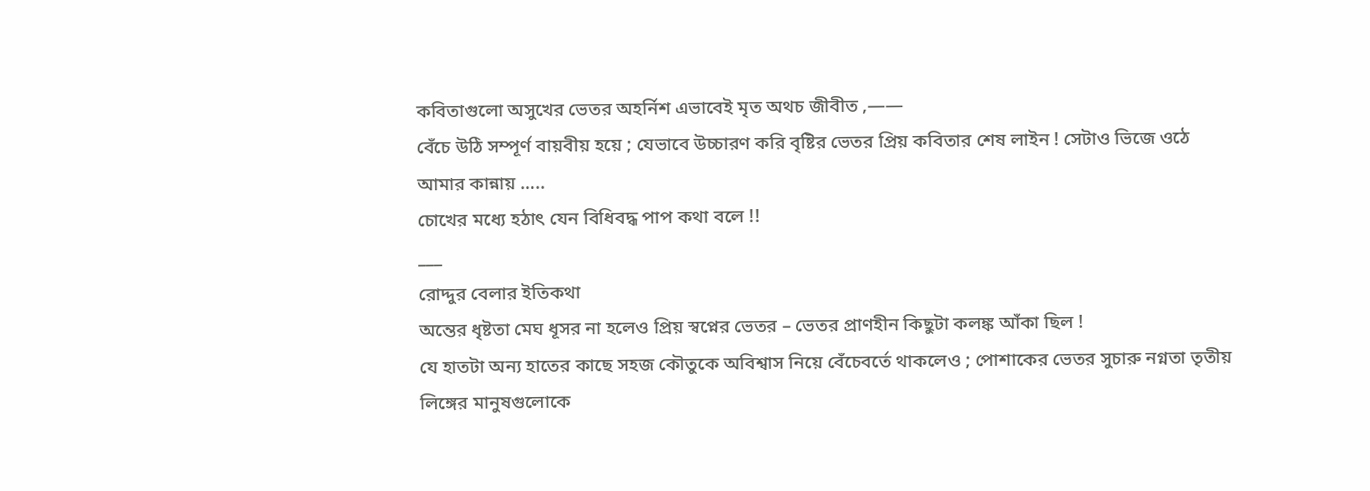কবিতাগুলো অসুখের ভেতর অহর্নিশ এভাবেই মৃত অথচ জীবীত ,——
বেঁচে উঠি সম্পূর্ণ বায়বীয় হয়ে ; যেভাবে উচ্চারণ করি বৃষ্টির ভেতর প্রিয় কবিতার শেষ লাইন ! সেটাও ভিজে ওঠে আমার কান্নায় …..
চোখের মধ্যে হঠাৎ যেন বিধিবদ্ধ পাপ কথা বলে !!
___
রোদ্দুর বেলার ইতিকথা
অন্তের ধৃষ্টতা মেঘ ধূসর না হলেও প্রিয় স্বপ্নের ভেতর – ভেতর প্রাণহীন কিছুটা কলঙ্ক আঁকা ছিল !
যে হাতটা অন্য হাতের কাছে সহজ কৌতুকে অবিশ্বাস নিয়ে বেঁচেবর্তে থাকলেও ; পোশাকের ভেতর সুচারু নগ্নতা তৃতীয় লিঙ্গের মানুষগুলোকে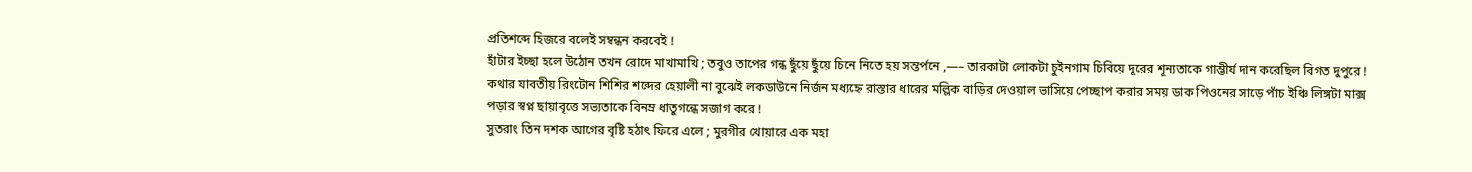প্রতিশব্দে হিজরে বলেই সম্বন্ধন করবেই !
হাঁটার ইচ্ছা হলে উঠোন তখন রোদে মাখামাখি ; তবুও তাপের গন্ধ ছুঁয়ে ছুঁয়ে চিনে নিতে হয় সন্তর্পনে ,—– তারকাটা লোকটা চুইনগাম চিবিয়ে দূরের শূন্যতাকে গাম্ভীর্য দান করেছিল বিগত দুপুরে !
কথার যাবতীয় রিংটোন শিশির শব্দের হেয়ালী না বুঝেই লকডাউনে নির্জন মধ্যহ্নে রাস্তার ধারের মল্লিক বাড়ির দেওয়াল ভাসিয়ে পেচ্ছাপ করার সময় ডাক পিওনের সাড়ে পাঁচ ইঞ্চি লিঙ্গটা মাক্স পড়ার স্বপ্ন ছায়াবৃত্তে সভ্যতাকে বিনম্র ধাতুগন্ধে সজাগ করে !
সুতরাং তিন দশক আগের বৃষ্টি হঠাৎ ফিরে এলে ; মুরগীর খোয়ারে এক মহা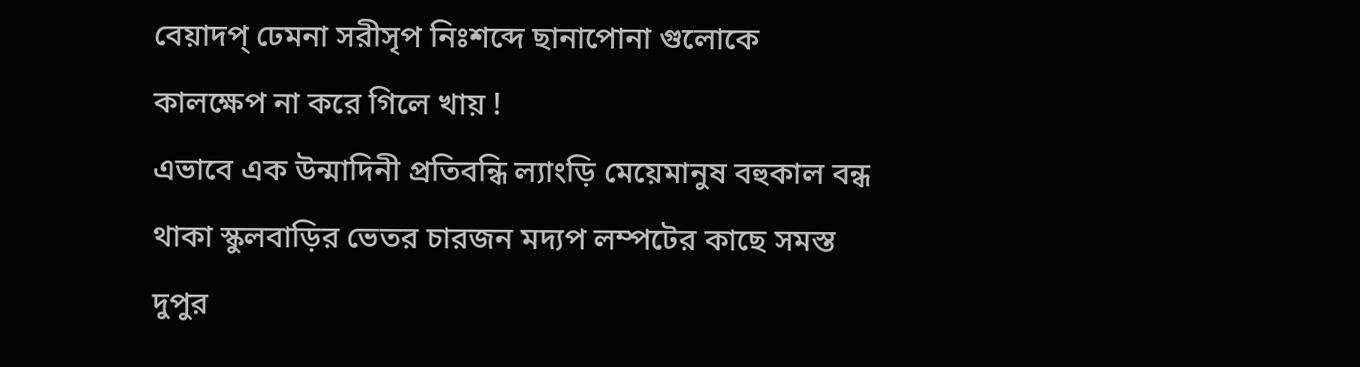বেয়াদপ্ ঢেমনা সরীসৃপ নিঃশব্দে ছানাপোনা গুলোকে কালক্ষেপ না করে গিলে খায় !
এভাবে এক উন্মাদিনী প্রতিবন্ধি ল্যাংড়ি মেয়েমানুষ বহুকাল বন্ধ থাকা স্কুলবাড়ির ভেতর চারজন মদ্যপ লম্পটের কাছে সমস্ত দুপুর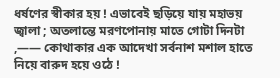ধর্ষণের স্বীকার হয় ! এভাবেই ছড়িয়ে যায় মহাভয় জ্বালা ; অতলান্তে মরণপোনায় মাতে গোটা দিনটা ,—— কোথাকার এক আদেখা সর্বনাশ মশাল হাতে নিয়ে বারুদ হয়ে ওঠে !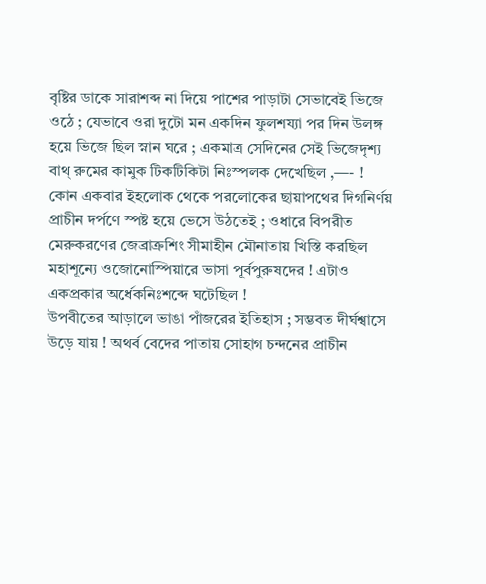বৃষ্টির ডাকে সারাশব্দ না দিয়ে পাশের পাড়াটা সেভাবেই ভিজে ওঠে ; যেভাবে ওরা দুটো মন একদিন ফুলশয্যা পর দিন উলঙ্গ হয়ে ভিজে ছিল স্নান ঘরে ; একমাত্র সেদিনের সেই ভিজেদৃশ্য বাথ্ রুমের কামুক টিকটিকিটা নিঃস্পলক দেখেছিল ,—- !
কোন একবার ইহলোক থেকে পরলোকের ছায়াপথের দিগনির্ণয় প্রাচীন দর্পণে স্পষ্ট হয়ে ভেসে উঠতেই ; ওধারে বিপরীত মেরুকরণের জেব্রাক্রশিং সীমাহীন মৌনাতায় খিস্তি করছিল মহাশূন্যে ওজোনোস্পিয়ারে ভাসা পূর্বপুরুষদের ! এটাও একপ্রকার অর্ধেকনিঃশব্দে ঘটেছিল !
উপবীতের আড়ালে ভাঙা পাঁজরের ইতিহাস ; সম্ভবত দীর্ঘশ্বাসে উড়ে যায় ! অথর্ব বেদের পাতায় সোহাগ চন্দনের প্রাচীন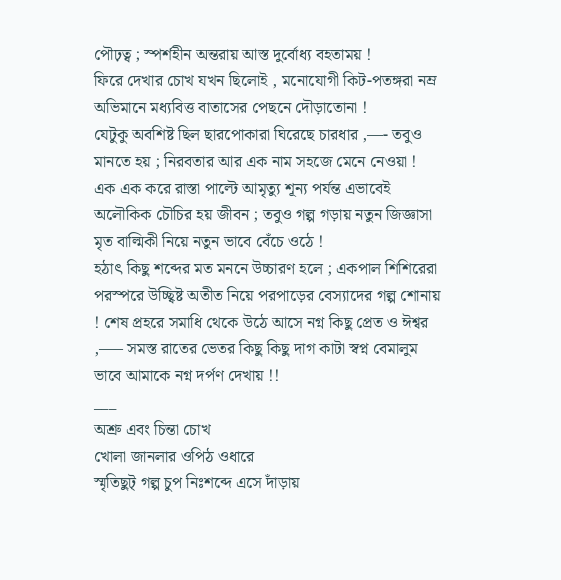পৌঢ়ত্ব ; স্পর্শহীন অন্তরায় আস্ত দুর্বোধ্য বহতাময় !
ফিরে দেখার চোখ যখন ছিলোই , মনোযোগী কিট-পতঙ্গরা নম্র অভিমানে মধ্যবিত্ত বাতাসের পেছনে দৌড়াতোনা !
যেটুকু অবশিষ্ট ছিল ছারপোকারা ঘিরেছে চারধার ,—- তবুও মানতে হয় ; নিরবতার আর এক নাম সহজে মেনে নেওয়া !
এক এক করে রাস্তা পাল্টে আমৃত্যু শূন্য পর্যন্ত এভাবেই অলৌকিক চৌচির হয় জীবন ; তবুও গল্প গড়ায় নতুন জিজ্ঞাসা মৃত বাল্মিকী নিয়ে নতুন ভাবে বেঁচে ওঠে !
হঠাৎ কিছু শব্দের মত মননে উচ্চারণ হলে ; একপাল শিশিরেরা পরস্পরে উচ্ছ্বিষ্ট অতীত নিয়ে পরপাড়ের বেস্যাদের গল্প শোনায় ! শেষ প্রহরে সমাধি থেকে উঠে আসে নগ্ন কিছু প্রেত ও ঈশ্বর ,—– সমস্ত রাতের ভেতর কিছু কিছু দাগ কাটা স্বপ্ন বেমালুম ভাবে আমাকে নগ্ন দর্পণ দেখায় !!
___
অশ্রু এবং চিন্তা চোখ
খোলা জানলার ওপিঠ ওধারে
স্মৃতিছুট্ গল্প চুপ নিঃশব্দে এসে দাঁড়ায়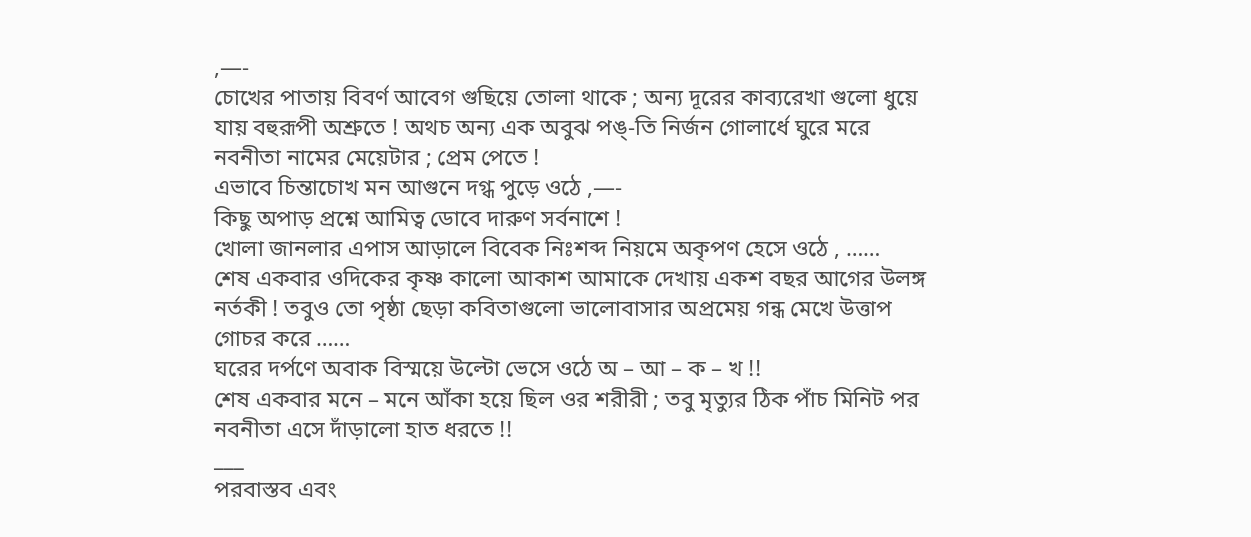,—-
চোখের পাতায় বিবর্ণ আবেগ গুছিয়ে তোলা থাকে ; অন্য দূরের কাব্যরেখা গুলো ধুয়ে যায় বহুরূপী অশ্রুতে ! অথচ অন্য এক অবুঝ পঙ্-তি নির্জন গোলার্ধে ঘুরে মরে নবনীতা নামের মেয়েটার ; প্রেম পেতে !
এভাবে চিন্তাচোখ মন আগুনে দগ্ধ পুড়ে ওঠে ,—-
কিছু অপাড় প্রশ্নে আমিত্ব ডোবে দারুণ সর্বনাশে !
খোলা জানলার এপাস আড়ালে বিবেক নিঃশব্দ নিয়মে অকৃপণ হেসে ওঠে , ……
শেষ একবার ওদিকের কৃষ্ণ কালো আকাশ আমাকে দেখায় একশ বছর আগের উলঙ্গ নর্তকী ! তবুও তো পৃষ্ঠা ছেড়া কবিতাগুলো ভালোবাসার অপ্রমেয় গন্ধ মেখে উত্তাপ গোচর করে ……
ঘরের দর্পণে অবাক বিস্ময়ে উল্টো ভেসে ওঠে অ – আ – ক – খ !!
শেষ একবার মনে – মনে আঁকা হয়ে ছিল ওর শরীরী ; তবু মৃত্যুর ঠিক পাঁচ মিনিট পর নবনীতা এসে দাঁড়ালো হাত ধরতে !!
___
পরবাস্তব এবং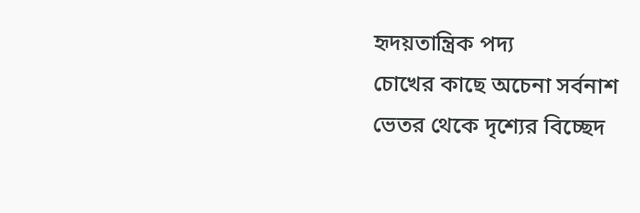হৃদয়তান্ত্রিক পদ্য
চোখের কাছে অচেনা সর্বনাশ
ভেতর থেকে দৃশ্যের বিচ্ছেদ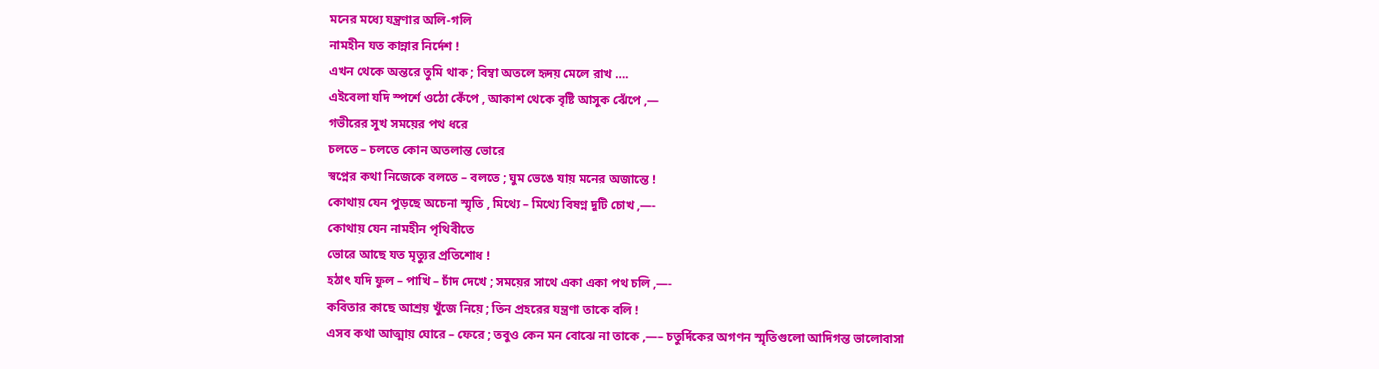মনের মধ্যে যন্ত্রণার অলি-গলি
নামহীন যত কান্নার নির্দেশ !
এখন থেকে অন্তরে তুমি থাক ; বিম্বা অতলে হৃদয় মেলে রাখ ….
এইবেলা যদি স্পর্শে ওঠো কেঁপে , আকাশ থেকে বৃষ্টি আসুক ঝেঁপে ,—
গভীরের সুখ সময়ের পথ ধরে
চলতে – চলতে কোন অতলান্ত ভোরে
স্বপ্নের কথা নিজেকে বলতে – বলতে ; ঘুম ভেঙে যায় মনের অজান্তে !
কোথায় যেন পুড়ছে অচেনা স্মৃতি , মিথ্যে – মিথ্যে বিষণ্ন দুটি চোখ ,—-
কোথায় যেন নামহীন পৃথিবীতে
ভোরে আছে যত মৃত্যুর প্রতিশোধ !
হঠাৎ যদি ফুল – পাখি – চাঁদ দেখে ; সময়ের সাথে একা একা পথ চলি ,—-
কবিতার কাছে আশ্রয় খুঁজে নিয়ে ; তিন প্রহরের যন্ত্রণা তাকে বলি !
এসব কথা আত্মায় ঘোরে – ফেরে ; তবুও কেন মন বোঝে না তাকে ,—– চতুর্দিকের অগণন স্মৃতিগুলো আদিগন্ত ভালোবাসা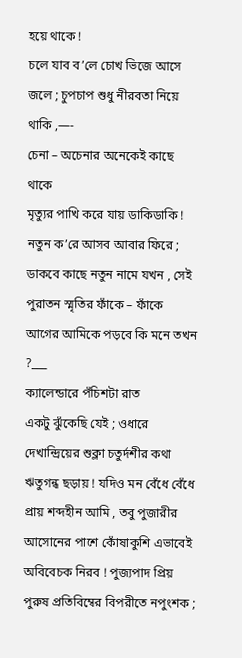হয়ে থাকে !
চলে যাব ব’লে চোখ ভিজে আসে জলে ; চুপচাপ শুধু নীরবতা নিয়ে থাকি ,—-
চেনা – অচেনার অনেকেই কাছে থাকে
মৃত্যুর পাখি করে যায় ডাকিডাকি !
নতুন ক’রে আসব আবার ফিরে ; ডাকবে কাছে নতুন নামে যখন , সেই পুরাতন স্মৃতির ফাঁকে – ফাঁকে
আগের আমিকে পড়বে কি মনে তখন ?___
ক্যালেন্ডারে পঁচিশটা রাত
একটু ঝুঁকেছি যেই ; ওধারে দেখান্দ্রিয়ের শুক্লা চতুর্দশীর কথা ঋতুগন্ধ ছড়ায় ! যদিও মন বেঁধে বেঁধে প্রায় শব্দহীন আমি , তবু পুজারীর আসোনের পাশে কোঁষাকুশি এভাবেই অবিবেচক নিরব ! পুজ্যপাদ প্রিয় পুরুষ প্রতিবিম্বের বিপরীতে নপুংশক ;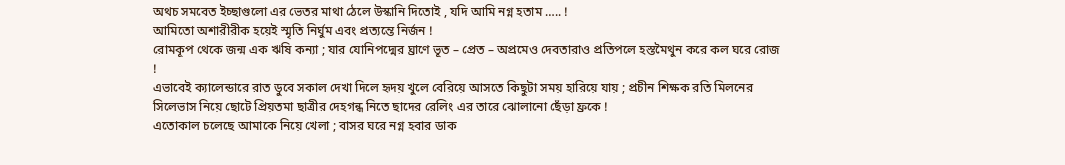অথচ সমবেত ইচ্ছাগুলো এর ভেতর মাথা ঠেলে উস্কানি দিতোই , যদি আমি নগ্ন হতাম ….. !
আমিতো অশারীরীক হয়েই স্মৃতি নির্ঘুম এবং প্রত্যন্তে নির্জন !
রোমকূপ থেকে জন্ম এক ঋষি কন্যা ; যার যোনিপদ্মের ঘ্রাণে ভূত – প্রেত – অপ্রমেও দেবতারাও প্রতিপলে হস্তমৈথুন করে কল ঘরে রোজ !
এভাবেই ক্যালেন্ডারে রাত ডুবে সকাল দেখা দিলে হৃদয় খুলে বেরিয়ে আসতে কিছুটা সময় হারিয়ে যায় ; প্রচীন শিক্ষক রতি মিলনের সিলেভাস নিয়ে ছোটে প্রিয়তমা ছাত্রীর দেহগন্ধ নিতে ছাদের রেলিং এর তারে ঝোলানো ছেঁড়া ফ্রকে !
এতোকাল চলেছে আমাকে নিয়ে খেলা ; বাসর ঘরে নগ্ন হবার ডাক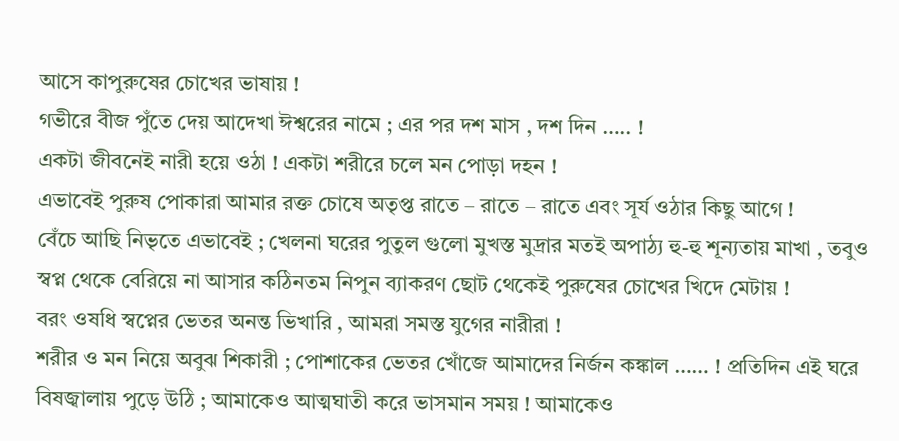আসে কাপুরুষের চোখের ভাষায় !
গভীরে বীজ পুঁতে দেয় আদেখা ঈশ্বরের নামে ; এর পর দশ মাস , দশ দিন ….. !
একটা জীবনেই নারী হয়ে ওঠা ! একটা শরীরে চলে মন পোড়া দহন !
এভাবেই পুরুষ পোকারা আমার রক্ত চোষে অতৃপ্ত রাতে – রাতে – রাতে এবং সূর্য ওঠার কিছু আগে !
বেঁচে আছি নিভৃতে এভাবেই ; খেলনা ঘরের পুতুল গুলো মুখস্ত মুদ্রার মতই অপাঠ্য হু-হু শূন্যতায় মাখা , তবুও স্বপ্ন থেকে বেরিয়ে না আসার কঠিনতম নিপুন ব্যাকরণ ছোট থেকেই পুরুষের চোখের খিদে মেটায় !
বরং ওষধি স্বপ্নের ভেতর অনন্ত ভিখারি , আমরা সমস্ত যুগের নারীরা !
শরীর ও মন নিয়ে অবুঝ শিকারী ; পোশাকের ভেতর খোঁজে আমাদের নির্জন কঙ্কাল …… ! প্রতিদিন এই ঘরে বিষজ্বালায় পুড়ে উঠি ; আমাকেও আত্মঘাতী করে ভাসমান সময় ! আমাকেও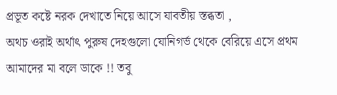প্রভূত কষ্টে নরক দেখাতে নিয়ে আসে যাবতীয় স্তব্ধতা ,
অথচ ওরাই অর্থাৎ পুরুষ দেহগুলো যোনিগর্ভ থেকে বেরিয়ে এসে প্রথম আমাদের মা বলে ডাকে !! তবু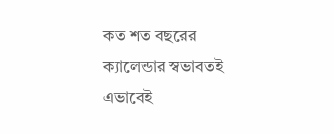কত শত বছরের ক্যালেন্ডার স্বভাবতই এভাবেই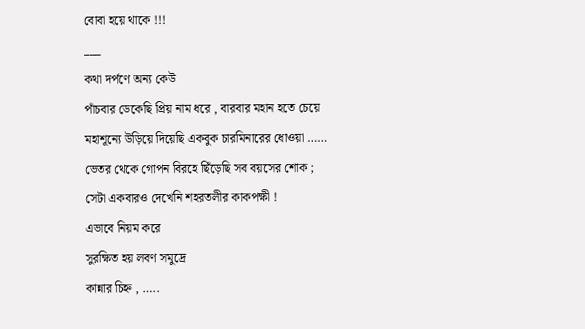বোবা হয়ে থাকে !!!
___
কথা দর্পণে অন্য কেউ
পাঁচবার ডেকেছি প্রিয় নাম ধরে , বারবার মহান হতে চেয়ে মহাশূন্যে উড়িয়ে দিয়েছি একবুক চারমিনারের ধোওয়া …… ভেতর থেকে গোপন বিরহে ছিঁড়েছি সব বয়সের শোক ; সেটা একবারও দেখেনি শহরতলীর কাকপক্ষী !
এভাবে নিয়ম করে
সুরক্ষিত হয় লবণ সমুদ্রে
কান্নার চিহ্ন , …..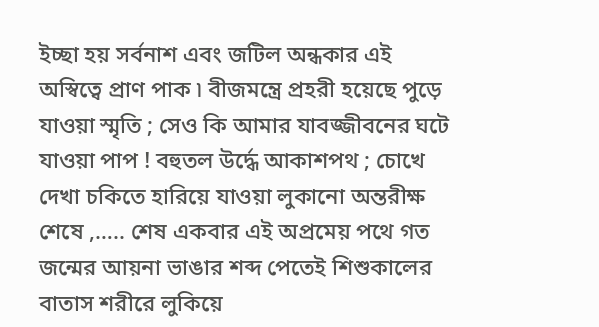ইচ্ছা হয় সর্বনাশ এবং জটিল অন্ধকার এই অস্বিত্বে প্রাণ পাক ৷ বীজমন্ত্রে প্রহরী হয়েছে পুড়ে যাওয়া স্মৃতি ; সেও কি আমার যাবজ্জীবনের ঘটে যাওয়া পাপ ! বহুতল উর্দ্ধে আকাশপথ ; চোখে দেখা চকিতে হারিয়ে যাওয়া লুকানো অন্তরীক্ষ শেষে ,….. শেষ একবার এই অপ্রমেয় পথে গত জন্মের আয়না ভাঙার শব্দ পেতেই শিশুকালের বাতাস শরীরে লুকিয়ে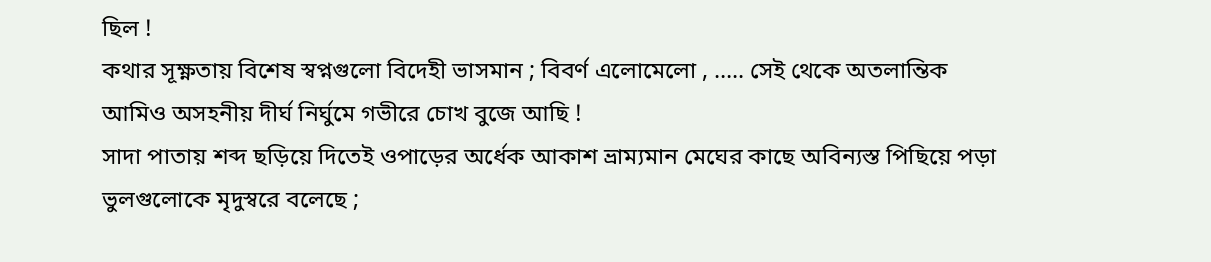ছিল !
কথার সূক্ষ্ণতায় বিশেষ স্বপ্নগুলো বিদেহী ভাসমান ; বিবর্ণ এলোমেলো , ….. সেই থেকে অতলান্তিক আমিও অসহনীয় দীর্ঘ নির্ঘুমে গভীরে চোখ বুজে আছি !
সাদা পাতায় শব্দ ছড়িয়ে দিতেই ওপাড়ের অর্ধেক আকাশ ভ্রাম্যমান মেঘের কাছে অবিন্যস্ত পিছিয়ে পড়া ভুলগুলোকে মৃদুস্বরে বলেছে ;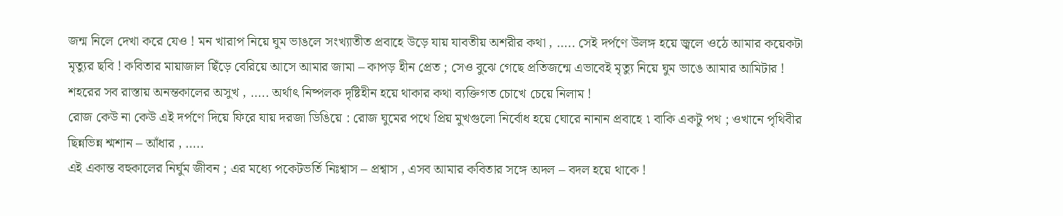জন্ম নিলে দেখা করে যেও ! মন খারাপ নিয়ে ঘুম ভাঙলে সংখ্যাতীত প্রবাহে উড়ে যায় যাবতীয় অশরীর কথা , ….. সেই দর্পণে উলঙ্গ হয়ে জ্বলে ওঠে আমার কয়েকটা মৃত্যুর ছবি ! কবিতার মায়াজাল ছিঁড়ে বেরিয়ে আসে আমার জামা – কাপড় হীন প্রেত ; সেও বুঝে গেছে প্রতিজন্মে এভাবেই মৃত্যু নিয়ে ঘুম ভাঙে আমার আমিটার !
শহরের সব রাস্তায় অনন্তকালের অসুখ , ….. অর্থাৎ নিষ্পলক দৃষ্টিহীন হয়ে থাকার কথা ব্যক্তিগত চোখে চেয়ে নিলাম !
রোজ কেউ না কেউ এই দর্পণে দিয়ে ফিরে যায় দরজা ডিঙিয়ে : রোজ ঘুমের পথে প্রিয় মুখগুলো নির্বোধ হয়ে ঘোরে নানান প্রবাহে ৷ বাকি একটু পথ ; ওখানে পৃথিবীর ছিন্নভিন্ন শ্মশান – আঁধার , …..
এই একান্ত বহুকালের নির্ঘুম জীবন ; এর মধ্যে পকেটভর্তি নিঃশ্বাস – প্রশ্বাস , এসব আমার কবিতার সঙ্গে অদল – বদল হয়ে থাকে !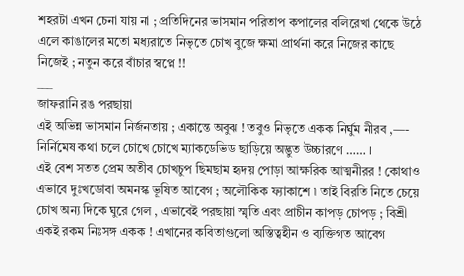শহরটা এখন চেনা যায় না ; প্রতিদিনের ভাসমান পরিতাপ কপালের বলিরেখা থেকে উঠে এলে কাঙালের মতো মধ্যরাতে নিভৃতে চোখ বুজে ক্ষমা প্রার্থনা করে নিজের কাছে নিজেই ; নতুন করে বাঁচার স্বপ্নে !!
___
জাফরানি রঙ পরছায়া
এই অভিন্ন ভাসমান নির্জনতায় ; একান্তে অবুঝ ! তবুও নিভৃতে একক নির্ঘুম নীরব ,—- নির্নিমেষ কথা চলে চোখে চোখে ম্যাকডেভিড ছাড়িয়ে অদ্ভুত উচ্চারণে …… I
এই বেশ সতত প্রেম অতীব চোখচুপ ছিমছাম হৃদয় পোড়া আক্ষরিক আত্মনীরর ! কোথাও এভাবে দুঃখডোবা অমনস্ক ভূষিত আবেগ ; অলৌকিক ফ্যাকাশে ৷ তাই বিরতি নিতে চেয়ে চোখ অন্য দিকে ঘুরে গেল , এভাবেই পরছায়া স্মৃতি এবং প্রাচীন কাপড় চোপড় ; বিশ্রী একই রকম নিঃসঙ্গ একক ! এখানের কবিতাগুলো অস্তিত্বহীন ও ব্যক্তিগত আবেগ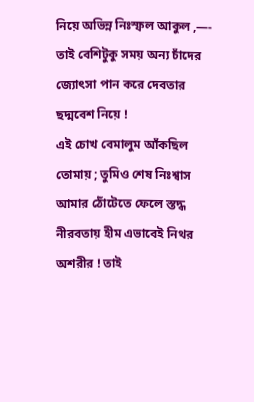নিয়ে অভিন্ন নিঃস্ফল আকুল ,—- তাই বেশিটুকু সময় অন্য চাঁদের জ্যোৎসা পান করে দেবতার ছদ্মবেশ নিয়ে !
এই চোখ বেমালুম আঁকছিল তোমায় ; তুমিও শেষ নিঃশ্বাস আমার ঠোঁটেতে ফেলে স্তদ্ধ নীরবতায় হীম এভাবেই নিথর অশরীর ! তাই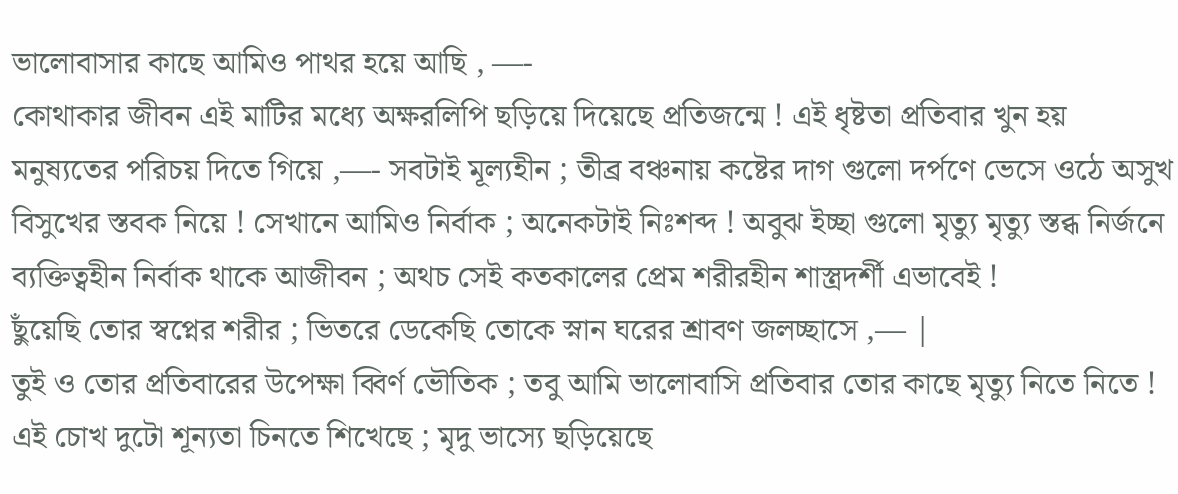ভালোবাসার কাছে আমিও পাথর হয়ে আছি , —-
কোথাকার জীবন এই মাটির মধ্যে অক্ষরলিপি ছড়িয়ে দিয়েছে প্রতিজন্মে ! এই ধৃষ্টতা প্রতিবার খুন হয় মনুষ্যতের পরিচয় দিতে গিয়ে ,—- সবটাই মূল্যহীন ; তীব্র বঞ্চনায় কষ্টের দাগ গুলো দর্পণে ভেসে ওঠে অসুখ বিসুখের স্তবক নিয়ে ! সেখানে আমিও নির্বাক ; অনেকটাই নিঃশব্দ ! অবুঝ ইচ্ছা গুলো মৃত্যু মৃত্যু স্তব্ধ নির্জনে ব্যক্তিত্বহীন নির্বাক থাকে আজীবন ; অথচ সেই কতকালের প্রেম শরীরহীন শাস্ত্রদর্শী এভাবেই !
ছুঁয়েছি তোর স্বপ্নের শরীর ; ভিতরে ডেকেছি তোকে স্নান ঘরের শ্রাবণ জলচ্ছাসে ,— |
তুই ও তোর প্রতিবারের উপেক্ষা ব্বির্ণ ভৌতিক ; তবু আমি ভালোবাসি প্রতিবার তোর কাছে মৃত্যু নিতে নিতে !
এই চোখ দুটো শূন্যতা চিনতে শিখেছে ; মৃদু ভাস্যে ছড়িয়েছে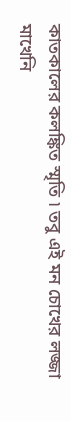কাতকালের কলঙ্কিত স্মৃতি ৷ তবু এই মন চোখের লজ্জা মাখেনি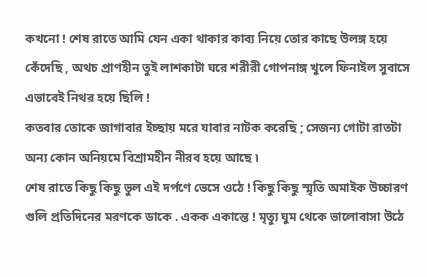কখনো ! শেষ রাতে আমি যেন একা থাকার কাব্য নিয়ে তোর কাছে উলঙ্গ হয়ে কেঁদেছি , অথচ প্রাণহীন তুই লাশকাটা ঘরে শরীরী গোপনাঙ্গ খুলে ফিনাইল সুবাসে এভাবেই নিথর হয়ে ছিলি !
কতবার তোকে জাগাবার ইচ্ছায় মরে যাবার নাটক করেছি ; সেজন্য গোটা রাতটা অন্য কোন অনিয়মে বিশ্রামহীন নীরব হয়ে আছে ৷
শেষ রাতে কিছু কিছু ভুল এই দর্পণে ভেসে ওঠে ! কিছু কিছু স্মৃতি অমাইক উচ্চারণ গুলি প্রতিদিনের মরণকে ডাকে . একক একান্তে ! মৃত্যু ঘুম থেকে ভালোবাসা উঠে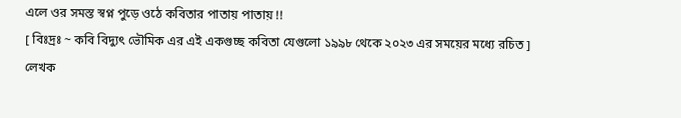এলে ওর সমস্ত স্বপ্ন পুড়ে ওঠে কবিতার পাতায় পাতায় !!
[ বিঃদ্রঃ ~ কবি বিদ্যুৎ ভৌমিক এর এই একগুচ্ছ কবিতা যেগুলো ১৯৯৮ থেকে ২০২৩ এর সময়ের মধ্যে রচিত ]
লেখক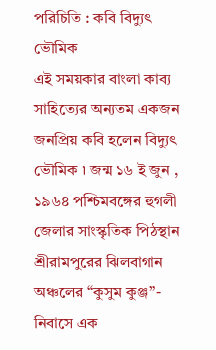পরিচিতি : কবি বিদ্যুৎ ভৌমিক
এই সময়কার বাংলা কাব্য সাহিত্যের অন্যতম একজন জনপ্রিয় কবি হলেন বিদ্যুৎ ভৌমিক ৷ জন্ম ১৬ ই জুন , ১৯৬৪ পশ্চিমবঙ্গের হুগলী জেলার সাংস্কৃতিক পিঠস্থান শ্রীরামপুরের ঝিলবাগান অঞ্চলের “কুসুম কুঞ্জ”- নিবাসে এক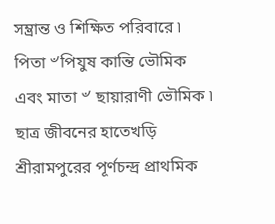সম্ভ্রান্ত ও শিক্ষিত পরিবারে ৷ পিতা ৺পিযুষ কান্তি ভৌমিক এবং মাতা ৺ ছায়ারাণী ভৌমিক ৷ ছাত্র জীবনের হাতেখড়ি শ্রীরামপুরের পূর্ণচন্দ্র প্রাথমিক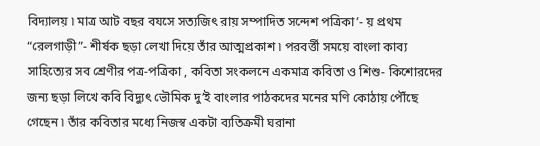বিদ্যালয় ৷ মাত্র আট বছর বযসে সত্যজিৎ রায় সম্পাদিত সন্দেশ পত্রিকা’- য় প্রথম “রেলগাড়ী”- শীর্ষক ছড়া লেখা দিয়ে তাঁর আত্মপ্রকাশ ৷ পরবর্ত্তী সময়ে বাংলা কাব্য সাহিত্যের সব শ্রেণীর পত্র-পত্রিকা , কবিতা সংকলনে একমাত্র কবিতা ও শিশু- কিশোরদের জন্য ছড়া লিখে কবি বিদ্যুৎ ভৌমিক দু’ই বাংলার পাঠকদের মনের মণি কোঠায় পৌঁছে গেছেন ৷ তাঁর কবিতার মধ্যে নিজস্ব একটা ব্যতিক্রমী ঘরানা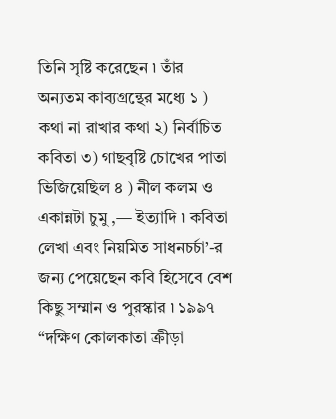তিনি সৃষ্টি করেছেন ৷ তাঁর অন্যতম কাব্যগ্রন্থের মধ্যে ১ ) কথা না রাখার কথা ২) নির্বাচিত কবিতা ৩) গাছবৃষ্টি চোখের পাতা ভিজিয়েছিল ৪ ) নীল কলম ও একান্নটা চুমু ,— ইত্যাদি ৷ কবিতা লেখা এবং নিয়মিত সাধনচর্চা’-র জন্য পেয়েছেন কবি হিসেবে বেশ কিছু সম্মান ও পুরস্কার ৷ ১৯৯৭ “দক্ষিণ কোলকাতা ক্রীড়া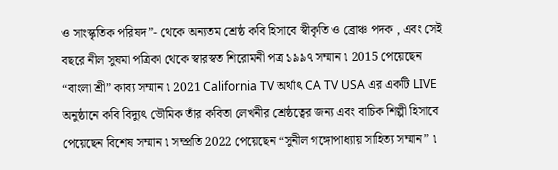ও সাংস্কৃতিক পরিষদ”- থেকে অন্যতম শ্রেষ্ঠ কবি হিসাবে স্বীকৃতি ও ব্রোঞ্চ পদক , এবং সেই বছরে নীল সুষমা পত্রিকা থেকে স্বারস্বত শিরোমনী পত্র ১৯৯৭ সম্মান ৷ 2015 পেয়েছেন “বাংলা শ্রী” কাব্য সম্মান ৷ 2021 California TV অর্থাৎ CA TV USA এর একটি LIVE অনুষ্ঠানে কবি বিদ্যুৎ ভৌমিক তাঁর কবিতা লেখনীর শ্রেষ্ঠত্বের জন্য এবং বাচিক শিল্পী হিসাবে পেয়েছেন বিশেষ সম্মান ৷ সম্প্রতি 2022 পেয়েছেন “সুনীল গঙ্গোপাধ্যায় সাহিত্য সম্মান” ৷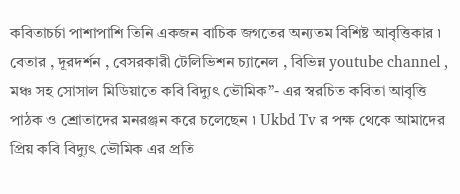কবিতাচর্চা পাশাপাশি তিনি একজন বাচিক জগতের অন্যতম বিশিষ্ট আবৃত্তিকার ৷ বেতার , দূরদর্শন , বেসরকারী টেলিভিশন চ্যানেল , বিভিন্ন youtube channel , মঞ্চ সহ সোসাল মিডিয়াতে কবি বিদ্যুৎ ভৌমিক”- এর স্বরচিত কবিতা আবৃত্তি পাঠক ও শ্রোতাদের মনরঞ্জন করে চলেছেন ৷ Ukbd Tv র পক্ষ থেকে আমাদের প্রিয় কবি বিদ্যুৎ ভৌমিক এর প্রতি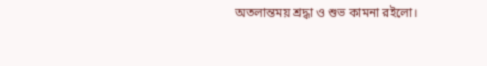অতলান্তময় শ্রদ্ধা ও শুভ কামনা রইলো।